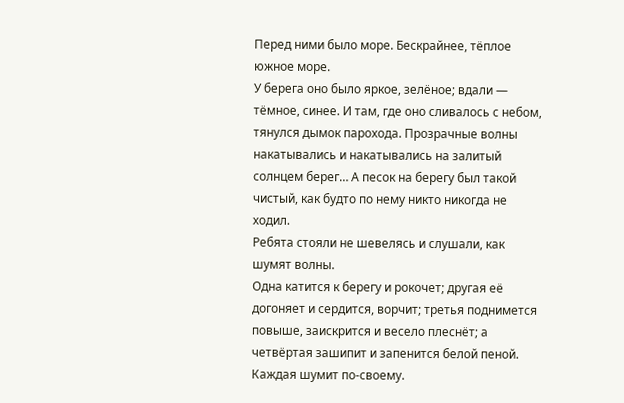Перед ними было море. Бескрайнее, тёплое южное море.
У берега оно было яркое, зелёное; вдали — тёмное, синее. И там, где оно сливалось с небом, тянулся дымок парохода. Прозрачные волны накатывались и накатывались на залитый солнцем берег… А песок на берегу был такой чистый, как будто по нему никто никогда не ходил.
Ребята стояли не шевелясь и слушали, как шумят волны.
Одна катится к берегу и рокочет; другая её догоняет и сердится, ворчит; третья поднимется повыше, заискрится и весело плеснёт; а четвёртая зашипит и запенится белой пеной. Каждая шумит по-своему.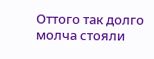Оттого так долго молча стояли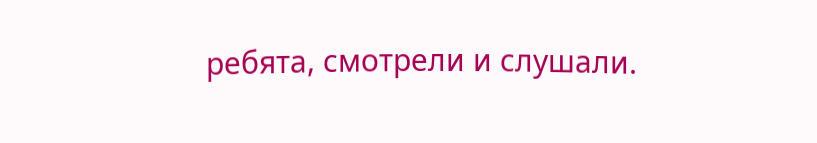ребята, смотрели и слушали.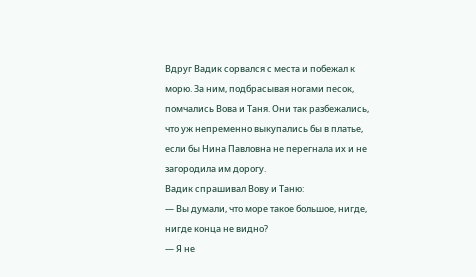Вдруг Вадик сорвался с места и побежал к морю. За ним, подбрасывая ногами песок, помчались Вова и Таня. Они так разбежались, что уж непременно выкупались бы в платье, если бы Нина Павловна не перегнала их и не загородила им дорогу.
Вадик спрашивал Вову и Таню:
— Вы думали, что море такое большое, нигде, нигде конца не видно?
— Я не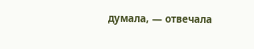думала, — отвечала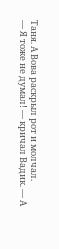Таня. А Вова раскрыл рот и молчал.
— Я тоже не думал! — кричал Вадик. — А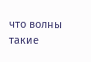что волны такие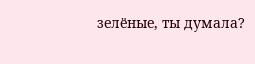зелёные, ты думала?